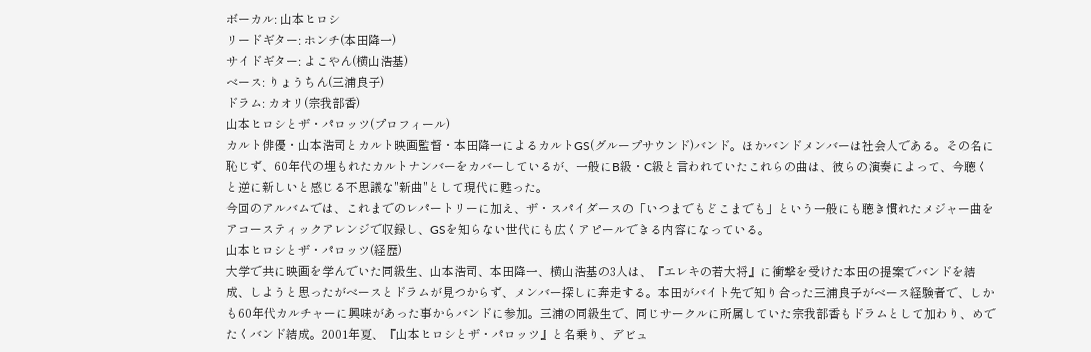ボーカル: 山本ヒロシ
リードギター: ホンチ(本田降一)
サイドギター: よこやん(横山浩基)
ベース: りょうちん(三浦良子)
ドラム: カオリ(宗我部香)
山本ヒロシとザ・パロッツ(プロフィール)
カルト俳優・山本浩司とカルト映画監督・本田降一によるカルトGS(グループサウンド)バンド。ほかバンドメンバーは社会人である。その名に恥じず、60年代の埋もれたカルトナンバーをカバーしているが、一般にB級・C級と言われていたこれらの曲は、彼らの演奏によって、今聴くと逆に新しいと感じる不思議な"新曲"として現代に甦った。
今回のアルバムでは、これまでのレパートリーに加え、ザ・スパイダースの「いつまでもどこまでも」という一般にも聴き慣れたメジャー曲をアコースティックアレンジで収録し、GSを知らない世代にも広くアピールできる内容になっている。
山本ヒロシとザ・パロッツ(経歴)
大学で共に映画を学んでいた同級生、山本浩司、本田降一、横山浩基の3人は、『エレキの若大将』に衝撃を受けた本田の提案でバンドを結成、しようと思ったがベースとドラムが見つからず、メンバー探しに奔走する。本田がバイト先で知り合った三浦良子がベース経験者で、しかも60年代カルチャーに興味があった事からバンドに参加。三浦の同級生で、同じサークルに所属していた宗我部香もドラムとして加わり、めでたくバンド結成。2001年夏、『山本ヒロシとザ・パロッツ』と名乗り、デビュ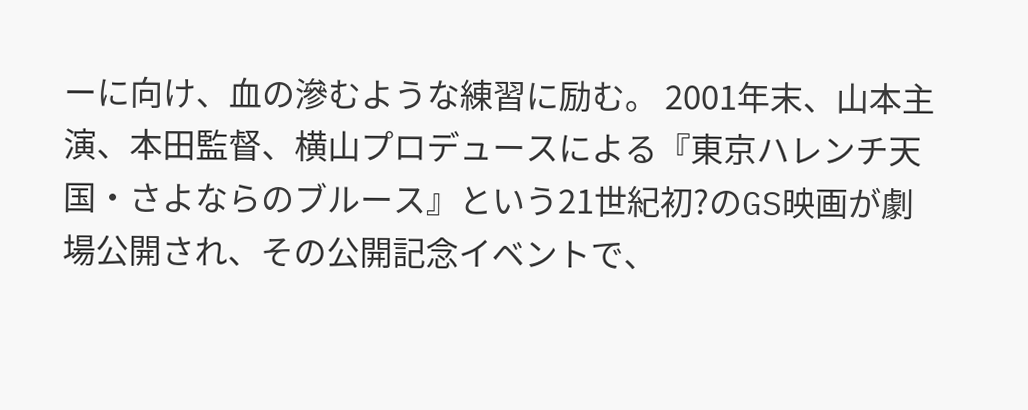ーに向け、血の滲むような練習に励む。 2001年末、山本主演、本田監督、横山プロデュースによる『東京ハレンチ天国・さよならのブルース』という21世紀初?のGS映画が劇場公開され、その公開記念イベントで、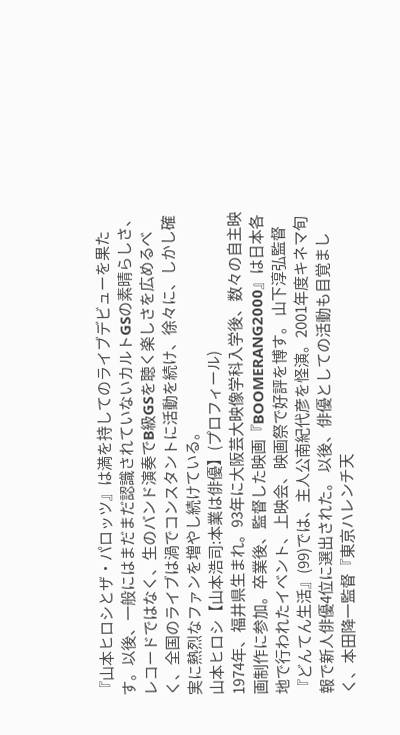『山本ヒロシとザ・パロッツ』は満を持してのライブデビューを果たす。以後、一般にはまだまだ認識されていないカルトGSの素晴らしさ、レコードではなく、生のバンド演奏でB級GSを聴く楽しさを広めるべく、全国のライブは渦でコンスタントに活動を続け、徐々に、しかし確実に熱烈なファンを増やし続けている。
山本ヒロシ【山本浩司:本業は俳優】(プロフィール)
1974年、福井県生まれ。93年に大阪芸大映像学科入学後、数々の自主映画制作に参加。卒業後、監督した映画『BOOMERANG2000』は日本各地で行われたイベント、上映会、映画祭で好評を博す。 山下淳弘監督『どんてん生活』(99)では、主人公南紀代彦を怪演。2001年度キネマ旬報で新人俳優4位に選出された。 以後、俳優としての活動も目覚ましく、本田降一監督『東京ハレンチ天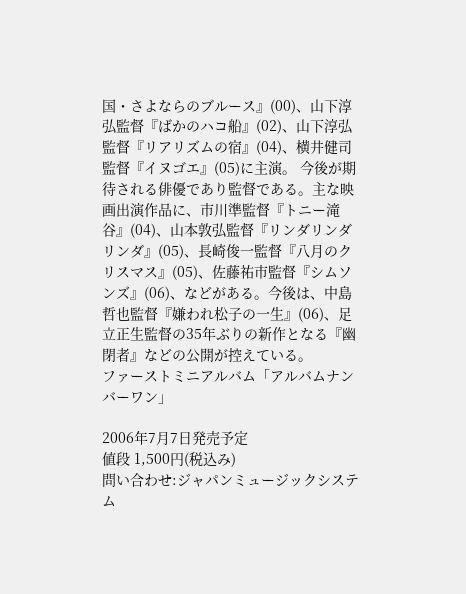国・さよならのブルース』(00)、山下淳弘監督『ばかのハコ船』(02)、山下淳弘監督『リアリズムの宿』(04)、横井健司監督『イヌゴエ』(05)に主演。 今後が期待される俳優であり監督である。主な映画出演作品に、市川準監督『トニー滝谷』(04)、山本敦弘監督『リンダリンダリンダ』(05)、長崎俊一監督『八月のクリスマス』(05)、佐藤祐市監督『シムソンズ』(06)、などがある。今後は、中島哲也監督『嫌われ松子の一生』(06)、足立正生監督の35年ぶりの新作となる『幽閉者』などの公開が控えている。
ファーストミニアルバム「アルバムナンバーワン」

2006年7月7日発売予定
値段 1,500円(税込み)
問い合わせ:ジャパンミュージックシステム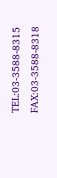TEL:03-3588-8315 FAX:03-3588-8318